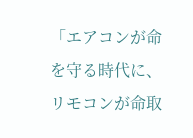「エアコンが命を守る時代に、リモコンが命取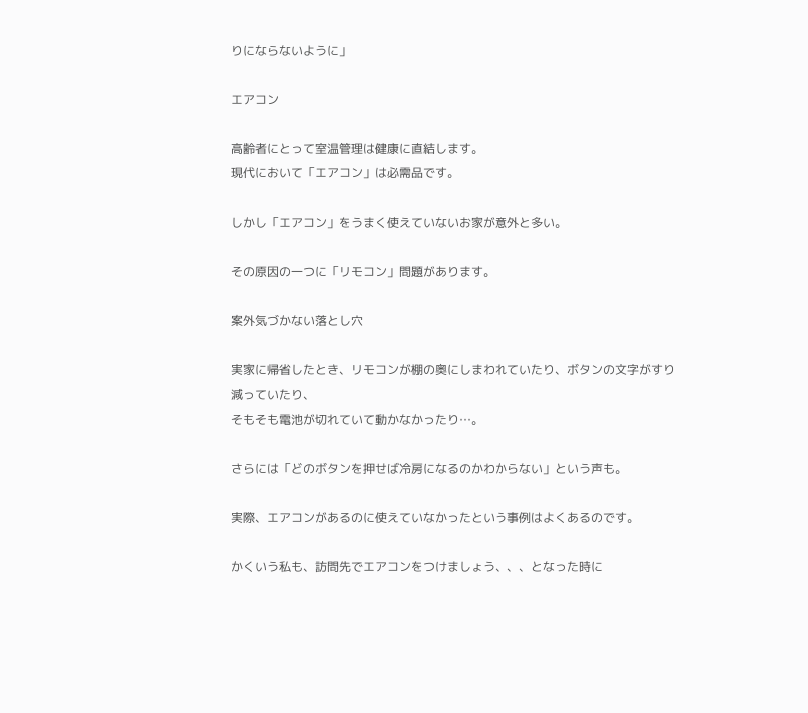りにならないように」

エアコン

高齢者にとって室温管理は健康に直結します。
現代において「エアコン」は必需品です。

しかし「エアコン」をうまく使えていないお家が意外と多い。

その原因の一つに「リモコン」問題があります。

案外気づかない落とし穴

実家に帰省したとき、リモコンが棚の奥にしまわれていたり、ボタンの文字がすり減っていたり、
そもそも電池が切れていて動かなかったり…。

さらには「どのボタンを押せば冷房になるのかわからない」という声も。

実際、エアコンがあるのに使えていなかったという事例はよくあるのです。

かくいう私も、訪問先でエアコンをつけましょう、、、となった時に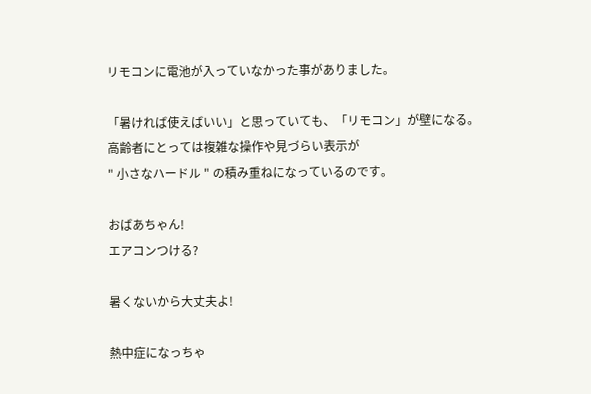リモコンに電池が入っていなかった事がありました。

「暑ければ使えばいい」と思っていても、「リモコン」が壁になる。
高齢者にとっては複雑な操作や見づらい表示が
" 小さなハードル " の積み重ねになっているのです。

おばあちゃん!
エアコンつける?

暑くないから大丈夫よ!

熱中症になっちゃ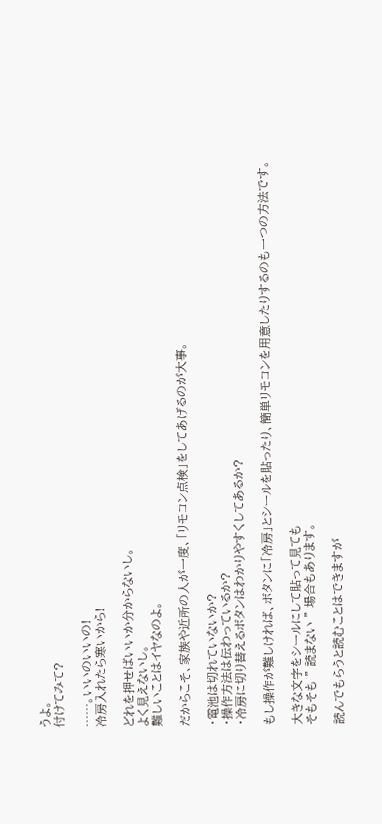うよ。
付けてみて?

……。いいのいいの!
冷房入れたら寒いから!

どれを押せばいいか分からないし。
よく見えないし。
難しいことはイヤなのよ。

だからこそ、家族や近所の人が一度、「リモコン点検」をしてあげるのが大事。

・電池は切れていないか?
・操作方法は伝わっているか?
・冷房に切り替えるボタンはわかりやすくしてあるか?

もし操作が難しければ、ボタンに「冷房」とシールを貼ったり、簡単リモコンを用意したりするのも一つの方法です。

大きな文字をシールにして貼って見ても
そもそも " 読まない " 場合もあります。

読んでもらうと読むことはできますが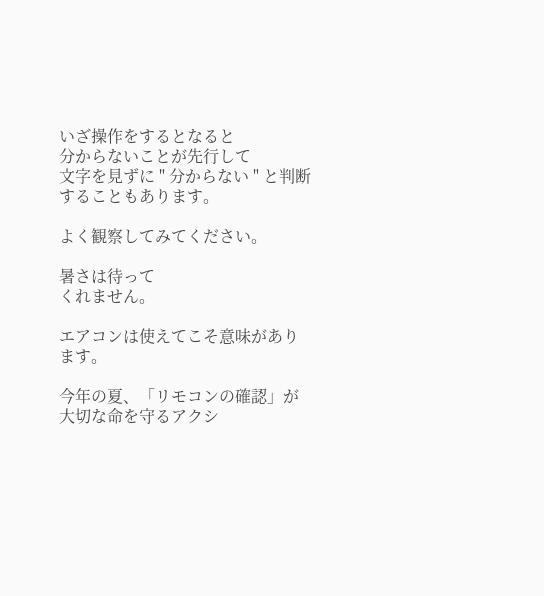いざ操作をするとなると
分からないことが先行して
文字を見ずに " 分からない " と判断することもあります。

よく観察してみてください。

暑さは待って
くれません。

エアコンは使えてこそ意味があります。

今年の夏、「リモコンの確認」が大切な命を守るアクシ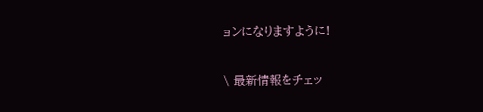ョンになりますように!

\ 最新情報をチェッ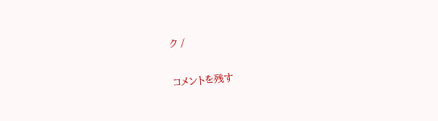ク /

コメントを残す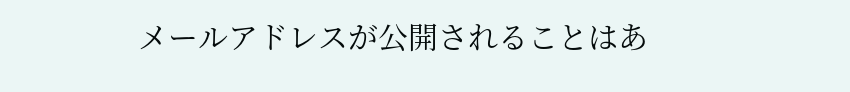メールアドレスが公開されることはあ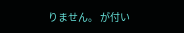りません。 が付い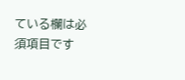ている欄は必須項目です